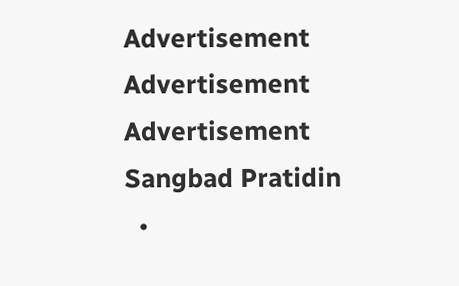Advertisement
Advertisement
Advertisement
Sangbad Pratidin
  •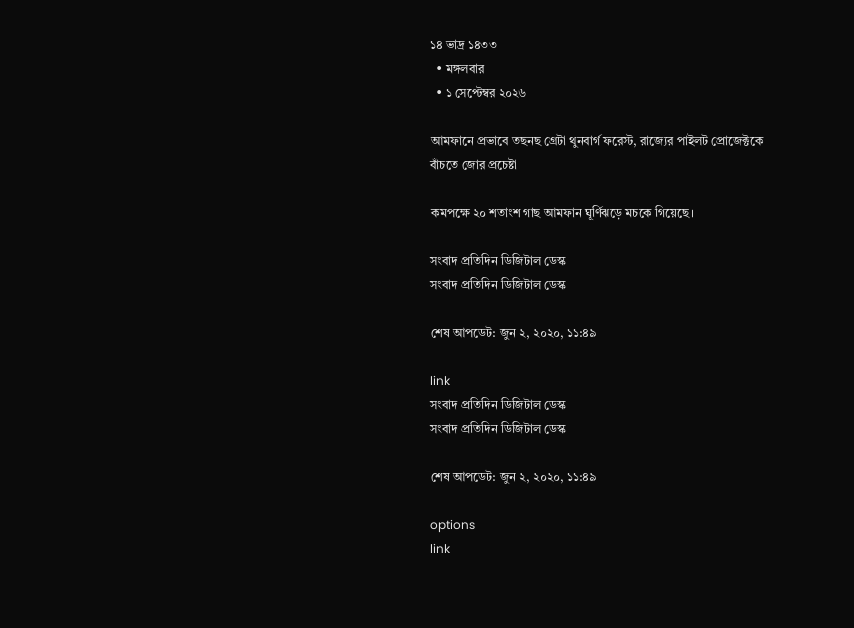১৪ ভাদ্র ১৪৩৩
  • মঙ্গলবার
  • ১ সেপ্টেম্বর ২০২৬

আমফানে প্রভাবে তছনছ গ্রেটা থুনবার্গ ফরেস্ট, রাজ্যের পাইলট প্রোজেক্টকে বাঁচতে জোর প্রচেষ্টা

কমপক্ষে ২০ শতাংশ গাছ আমফান ঘূর্ণিঝড়ে মচকে গিয়েছে।

সংবাদ প্রতিদিন ডিজিটাল ডেস্ক
সংবাদ প্রতিদিন ডিজিটাল ডেস্ক

শেষ আপডেট: জুন ২, ২০২০, ১১:৪৯

link
সংবাদ প্রতিদিন ডিজিটাল ডেস্ক
সংবাদ প্রতিদিন ডিজিটাল ডেস্ক

শেষ আপডেট: জুন ২, ২০২০, ১১:৪৯

options
link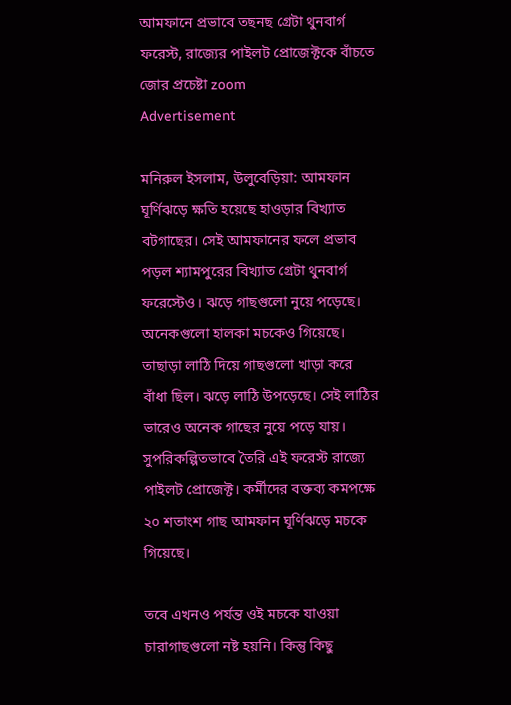আমফানে প্রভাবে তছনছ গ্রেটা থুনবার্গ ফরেস্ট, রাজ্যের পাইলট প্রোজেক্টকে বাঁচতে জোর প্রচেষ্টা zoom
Advertisement

মনিরুল ইসলাম, উলুবেড়িয়া: আমফান ঘূর্ণিঝড়ে ক্ষতি হয়েছে হাওড়ার বিখ্যাত বটগাছের। সেই আমফানের ফলে প্রভাব পড়ল শ্যামপুরের বিখ্যাত গ্রেটা থুনবার্গ ফরেস্টেও। ঝড়ে গাছগুলো নুয়ে পড়েছে। অনেকগুলো হালকা মচকেও গিয়েছে। তাছাড়া লাঠি দিয়ে গাছগুলো খাড়া করে বাঁধা ছিল। ঝড়ে লাঠি উপড়েছে। সেই লাঠির ভারেও অনেক গাছের নুয়ে পড়ে যায়। সুপরিকল্পিতভাবে তৈরি এই ফরেস্ট রাজ্যে পাইলট প্রোজেক্ট। কর্মীদের বক্তব্য কমপক্ষে ২০ শতাংশ গাছ আমফান ঘূর্ণিঝড়ে মচকে গিয়েছে।

তবে এখনও পর্যন্ত ওই মচকে যাওয়া চারাগাছগুলো নষ্ট হয়নি। কিন্তু কিছু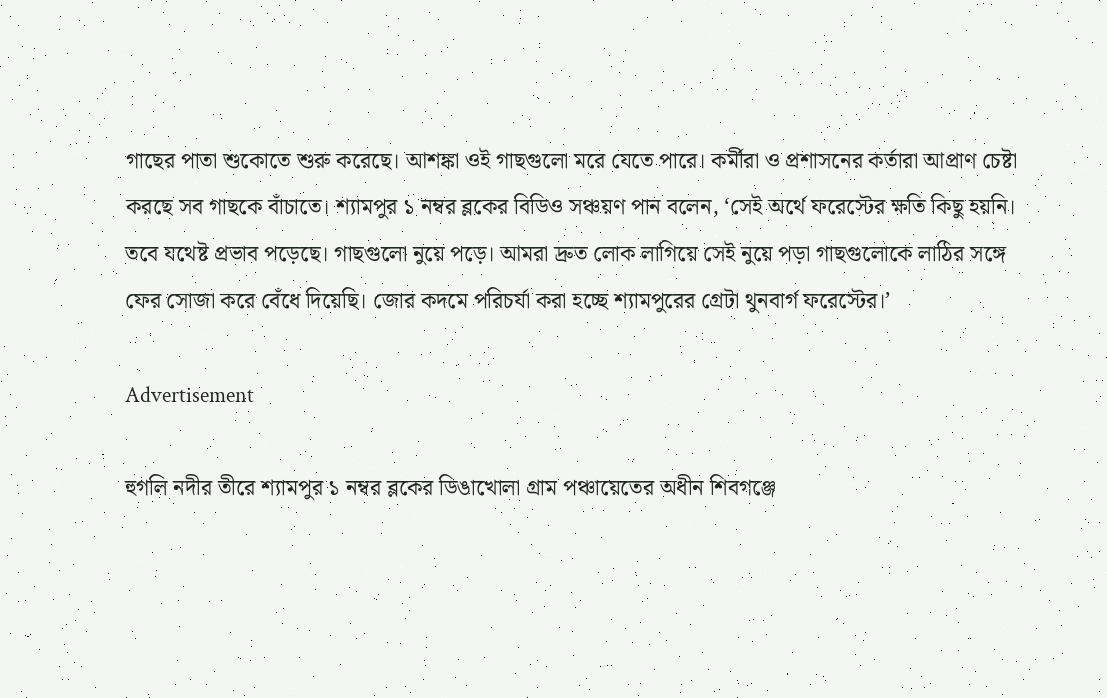গাছের পাতা শুকোতে শুরু করেছে। আশঙ্কা ওই গাছগুলো মরে যেতে পারে। কর্মীরা ও প্রশাসনের কর্তারা আপ্রাণ চেষ্টা করছে সব গাছকে বাঁচাতে। শ্যামপুর ১ নম্বর ব্লকের বিডিও সঞ্চয়ণ পান বলেন, ‘সেই অর্থে ফরেস্টের ক্ষতি কিছু হয়নি। তবে যথেষ্ট প্রভাব পড়েছে। গাছগুলো নুয়ে পড়ে। আমরা দ্রুত লোক লাগিয়ে সেই নুয়ে পড়া গাছগুলোকে লাঠির সঙ্গে ফের সোজা করে বেঁধে দিয়েছি। জোর কদমে পরিচর্যা করা হচ্ছে শ্যামপুরের গ্রেটা থুনবার্গ ফরেস্টের।’

Advertisement

হুগলি নদীর তীরে শ্যামপুর ১ নম্বর ব্লকের ডিঙাখোলা গ্রাম পঞ্চায়েতের অধীন শিবগঞ্জে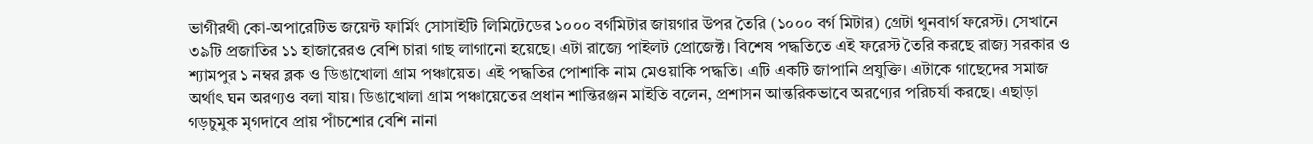ভাগীরথী কো-অপারেটিভ জয়েন্ট ফার্মিং সোসাইটি লিমিটেডের ১০০০ বর্গমিটার জায়গার উপর তৈরি (১০০০ বর্গ মিটার) গ্রেটা থুনবার্গ ফরেস্ট। সেখানে ৩৯টি প্রজাতির ১১ হাজারেরও বেশি চারা গাছ লাগানো হয়েছে। এটা রাজ্যে পাইলট প্রোজেক্ট। বিশেষ পদ্ধতিতে এই ফরেস্ট তৈরি করছে রাজ্য সরকার ও শ্যামপুর ১ নম্বর ব্লক ও ডিঙাখোলা গ্রাম পঞ্চায়েত। এই পদ্ধতির পোশাকি নাম মেওয়াকি পদ্ধতি। এটি একটি জাপানি প্রযুক্তি। এটাকে গাছেদের সমাজ অর্থাৎ ঘন অরণ্যও বলা যায়। ডিঙাখোলা গ্রাম পঞ্চায়েতের প্রধান শান্তিরঞ্জন মাইতি বলেন, প্রশাসন আন্তরিকভাবে অরণ্যের পরিচর্যা করছে। এছাড়া গড়চুমুক মৃগদাবে প্রায় পাঁচশোর বেশি নানা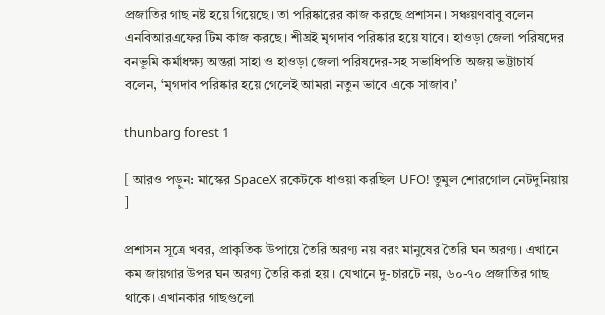প্রজাতির গাছ নষ্ট হয়ে গিয়েছে। তা পরিষ্কারের কাজ করছে প্রশাসন। সঞ্চয়ণবাবু বলেন এনবিআরএফের টিম কাজ করছে। শীঘ্রই মৃগদাব পরিষ্কার হয়ে যাবে। হাওড়া জেলা পরিষদের বনভূমি কর্মাধক্ষ্য অন্তরা সাহা ও হাওড়া জেলা পরিষদের-সহ সভাধিপতি অজয় ভট্টাচার্য বলেন, ‘মৃগদাব পরিষ্কার হয়ে গেলেই আমরা নতুন ভাবে একে সাজাব।’

thunbarg forest 1

[ আরও পড়ুন: মাস্কের SpaceX রকেটকে ধাওয়া করছিল UFO! তুমুল শোরগোল নেটদুনিয়ায় ]

প্রশাসন সূত্রে খবর, প্রাকৃতিক উপায়ে তৈরি অরণ্য নয় বরং মানুষের তৈরি ঘন অরণ্য। এখানে কম জায়গার উপর ঘন অরণ্য তৈরি করা হয়। যেখানে দু-চারটে নয়, ৬০-৭০ প্রজাতির গাছ থাকে। এখানকার গাছগুলো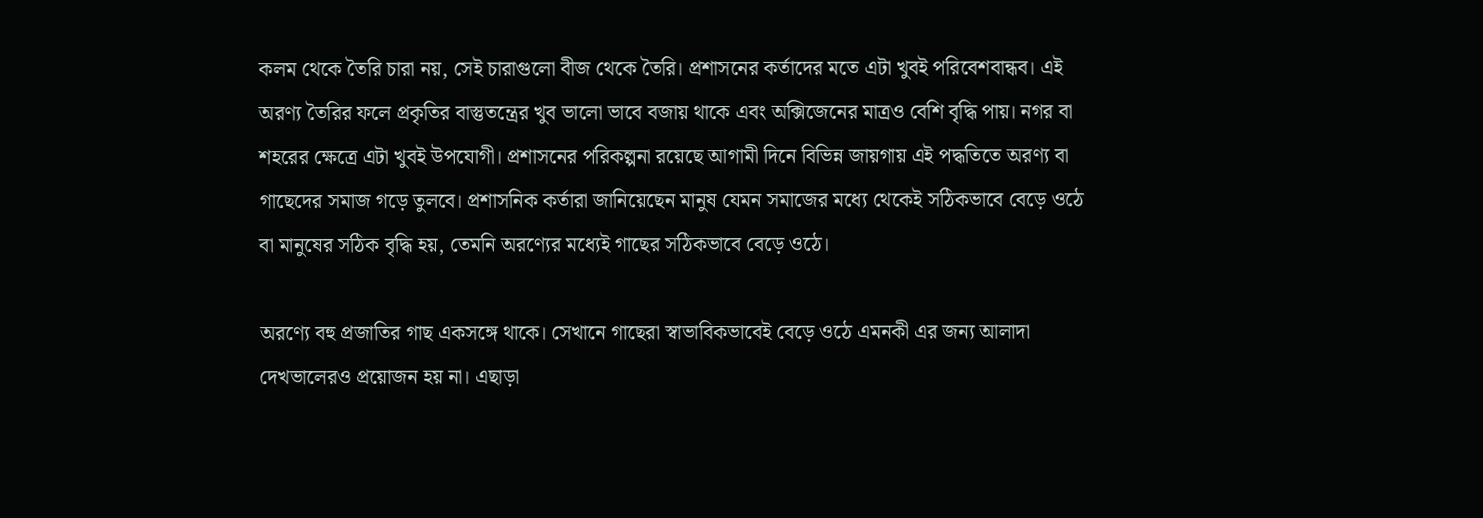কলম থেকে তৈরি চারা নয়, সেই চারাগুলো বীজ থেকে তৈরি। প্রশাসনের কর্তাদের মতে এটা খুবই পরিবেশবান্ধব। এই অরণ্য তৈরির ফলে প্রকৃতির বাস্তুতন্ত্রের খুব ভালো ভাবে বজায় থাকে এবং অক্সিজেনের মাত্রও বেশি বৃদ্ধি পায়। নগর বা শহরের ক্ষেত্রে এটা খুবই উপযোগী। প্রশাসনের পরিকল্পনা রয়েছে আগামী দিনে বিভিন্ন জায়গায় এই পদ্ধতিতে অরণ্য বা গাছেদের সমাজ গড়ে তুলবে। প্রশাসনিক কর্তারা জানিয়েছেন মানুষ যেমন সমাজের মধ্যে থেকেই সঠিকভাবে বেড়ে ওঠে বা মানুষের সঠিক বৃদ্ধি হয়, তেমনি অরণ্যের মধ্যেই গাছের সঠিকভাবে বেড়ে ওঠে।

অরণ্যে বহু প্রজাতির গাছ একসঙ্গে থাকে। সেখানে গাছেরা স্বাভাবিকভাবেই বেড়ে ওঠে এমনকী এর জন্য আলাদা দেখভালেরও প্রয়োজন হয় না। এছাড়া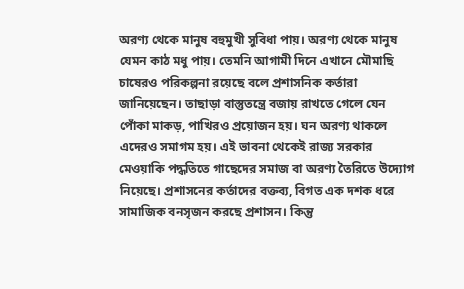অরণ্য থেকে মানুষ বহুমুখী সুবিধা পায়। অরণ্য থেকে মানুষ যেমন কাঠ মধু পায়। তেমনি আগামী দিনে এখানে মৌমাছি চাষেরও পরিকল্পনা রয়েছে বলে প্রশাসনিক কর্তারা জানিয়েছেন। তাছাড়া বাস্তুতন্ত্রে বজায় রাখতে গেলে যেন পোঁকা মাকড়, পাখিরও প্রয়োজন হয়। ঘন অরণ্য থাকলে এদেরও সমাগম হয়। এই ভাবনা থেকেই রাজ্য সরকার মেওয়াকি পদ্ধতিতে গাছেদের সমাজ বা অরণ্য তৈরিতে উদ্যোগ নিয়েছে। প্রশাসনের কর্তাদের বক্তব্য, বিগত এক দশক ধরে সামাজিক বনসৃজন করছে প্রশাসন। কিন্তু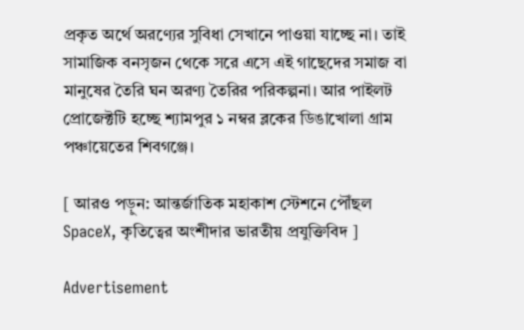প্রকৃত অর্থে অরণ্যের সুবিধা সেখানে পাওয়া যাচ্ছে না। তাই সামাজিক বনসৃজন থেকে সরে এসে এই গাছেদের সমাজ বা মানুষের তৈরি ঘন অরণ্য তৈরির পরিকল্পনা। আর পাইলট প্রোজেক্টটি হচ্ছে শ্যামপুর ১ নম্বর ব্লকের ডিঙাখোলা গ্রাম পঞ্চায়েতের শিবগঞ্জে।

[ আরও পড়ুন: আন্তর্জাতিক মহাকাশ স্টেশনে পৌঁছল SpaceX, কৃতিত্বের অংশীদার ভারতীয় প্রযুক্তিবিদ ]

Advertisement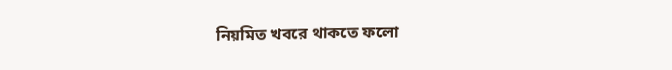নিয়মিত খবরে থাকতে ফলো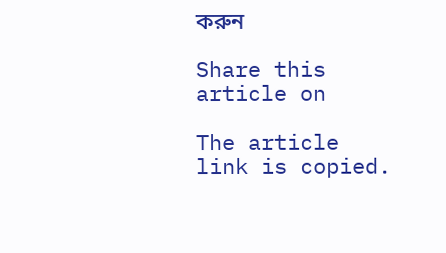করুন

Share this article on

The article link is copied.